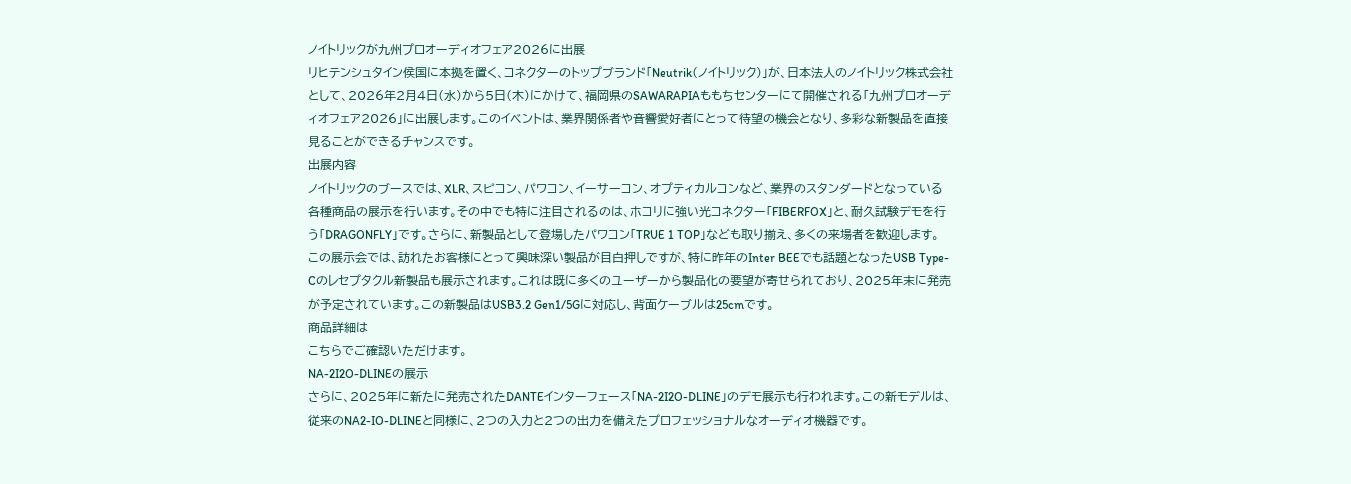ノイトリックが九州プロオーディオフェア2026に出展
リヒテンシュタイン侯国に本拠を置く、コネクターのトップブランド「Neutrik(ノイトリック)」が、日本法人のノイトリック株式会社として、2026年2月4日(水)から5日(木)にかけて、福岡県のSAWARAPIAももちセンターにて開催される「九州プロオーディオフェア2026」に出展します。このイベントは、業界関係者や音響愛好者にとって待望の機会となり、多彩な新製品を直接見ることができるチャンスです。
出展内容
ノイトリックのブースでは、XLR、スピコン、パワコン、イーサーコン、オプティカルコンなど、業界のスタンダードとなっている各種商品の展示を行います。その中でも特に注目されるのは、ホコリに強い光コネクター「FIBERFOX」と、耐久試験デモを行う「DRAGONFLY」です。さらに、新製品として登場したパワコン「TRUE 1 TOP」なども取り揃え、多くの来場者を歓迎します。
この展示会では、訪れたお客様にとって興味深い製品が目白押しですが、特に昨年のInter BEEでも話題となったUSB Type-Cのレセプタクル新製品も展示されます。これは既に多くのユーザーから製品化の要望が寄せられており、2025年末に発売が予定されています。この新製品はUSB3.2 Gen1/5Gに対応し、背面ケーブルは25cmです。
商品詳細は
こちらでご確認いただけます。
NA-2I2O-DLINEの展示
さらに、2025年に新たに発売されたDANTEインターフェース「NA-2I2O-DLINE」のデモ展示も行われます。この新モデルは、従来のNA2-IO-DLINEと同様に、2つの入力と2つの出力を備えたプロフェッショナルなオーディオ機器です。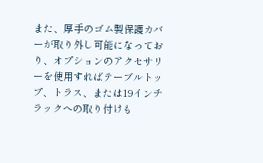また、厚手のゴム製保護カバーが取り外し可能になっており、オプションのアクセサリーを使用すればテーブルトップ、トラス、または19インチラックへの取り付けも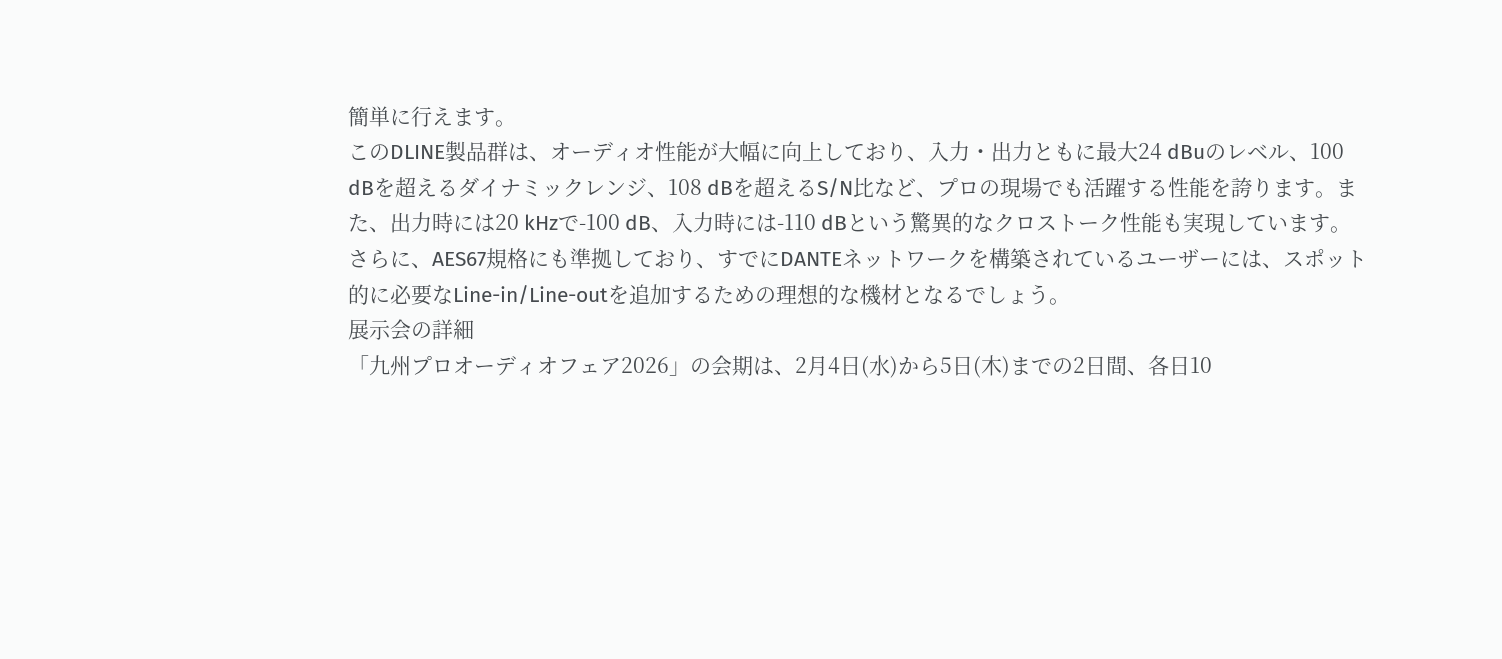簡単に行えます。
このDLINE製品群は、オーディオ性能が大幅に向上しており、入力・出力ともに最大24 dBuのレベル、100 dBを超えるダイナミックレンジ、108 dBを超えるS/N比など、プロの現場でも活躍する性能を誇ります。また、出力時には20 kHzで-100 dB、入力時には-110 dBという驚異的なクロストーク性能も実現しています。さらに、AES67規格にも準拠しており、すでにDANTEネットワークを構築されているユーザーには、スポット的に必要なLine-in/Line-outを追加するための理想的な機材となるでしょう。
展示会の詳細
「九州プロオーディオフェア2026」の会期は、2月4日(水)から5日(木)までの2日間、各日10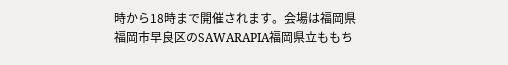時から18時まで開催されます。会場は福岡県福岡市早良区のSAWARAPIA福岡県立ももち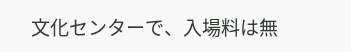文化センターで、入場料は無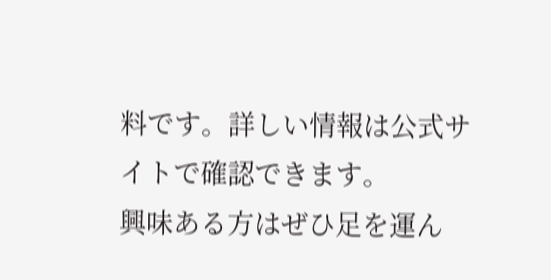料です。詳しい情報は公式サイトで確認できます。
興味ある方はぜひ足を運ん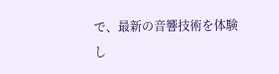で、最新の音響技術を体験し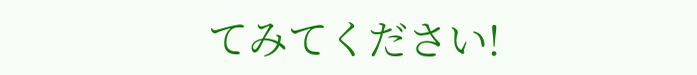てみてください!